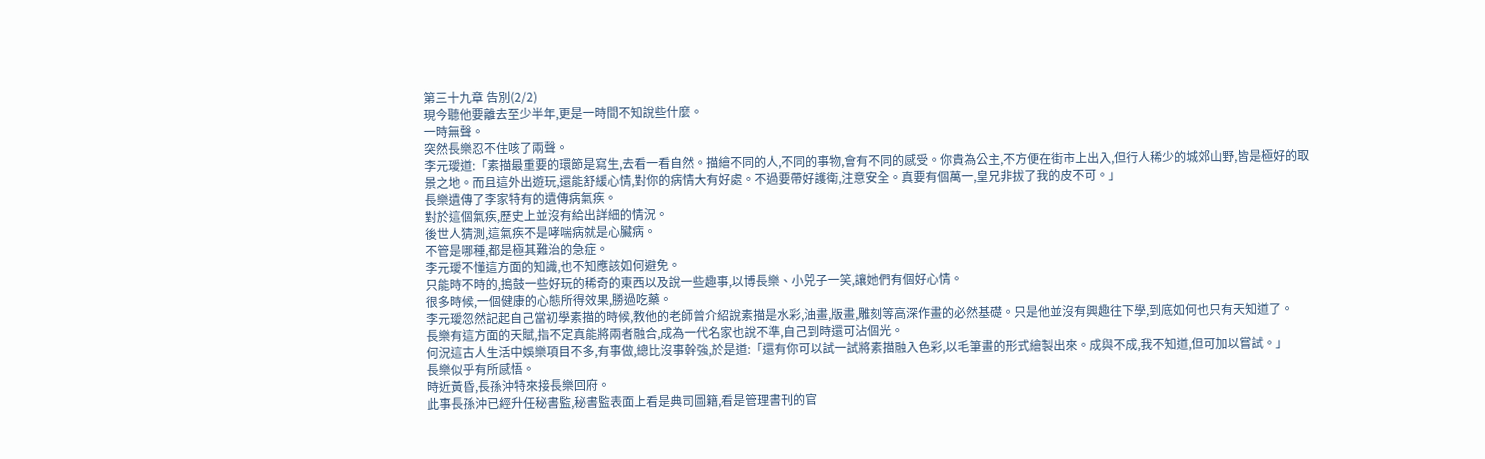第三十九章 告別(2/2)
現今聽他要離去至少半年,更是一時間不知說些什麼。
一時無聲。
突然長樂忍不住咳了兩聲。
李元璦道:「素描最重要的環節是寫生,去看一看自然。描繪不同的人,不同的事物,會有不同的感受。你貴為公主,不方便在街市上出入,但行人稀少的城郊山野,皆是極好的取景之地。而且這外出遊玩,還能舒緩心情,對你的病情大有好處。不過要帶好護衛,注意安全。真要有個萬一,皇兄非拔了我的皮不可。」
長樂遺傳了李家特有的遺傳病氣疾。
對於這個氣疾,歷史上並沒有給出詳細的情況。
後世人猜測,這氣疾不是哮喘病就是心臟病。
不管是哪種,都是極其難治的急症。
李元璦不懂這方面的知識,也不知應該如何避免。
只能時不時的,搗鼓一些好玩的稀奇的東西以及說一些趣事,以博長樂、小兕子一笑,讓她們有個好心情。
很多時候,一個健康的心態所得效果,勝過吃藥。
李元璦忽然記起自己當初學素描的時候,教他的老師曾介紹說素描是水彩,油畫,版畫,雕刻等高深作畫的必然基礎。只是他並沒有興趣往下學,到底如何也只有天知道了。
長樂有這方面的天賦,指不定真能將兩者融合,成為一代名家也說不準,自己到時還可沾個光。
何況這古人生活中娛樂項目不多,有事做,總比沒事幹強,於是道:「還有你可以試一試將素描融入色彩,以毛筆畫的形式繪製出來。成與不成,我不知道,但可加以嘗試。」
長樂似乎有所感悟。
時近黃昏,長孫沖特來接長樂回府。
此事長孫沖已經升任秘書監,秘書監表面上看是典司圖籍,看是管理書刊的官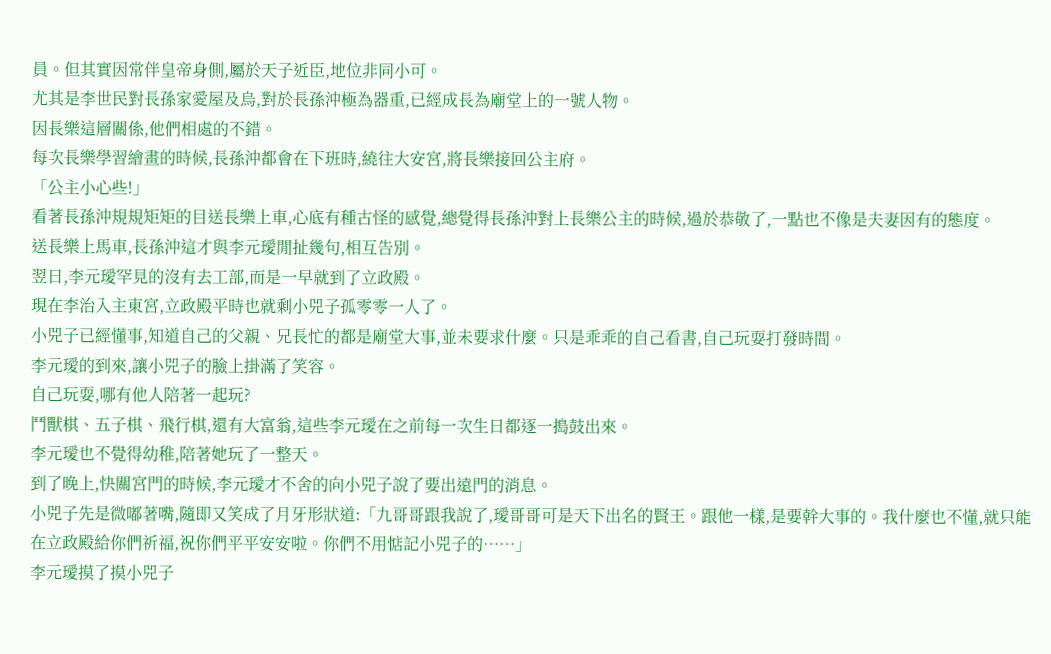員。但其實因常伴皇帝身側,屬於天子近臣,地位非同小可。
尤其是李世民對長孫家愛屋及烏,對於長孫沖極為器重,已經成長為廟堂上的一號人物。
因長樂這層關係,他們相處的不錯。
每次長樂學習繪畫的時候,長孫沖都會在下班時,繞往大安宮,將長樂接回公主府。
「公主小心些!」
看著長孫沖規規矩矩的目送長樂上車,心底有種古怪的感覺,總覺得長孫沖對上長樂公主的時候,過於恭敬了,一點也不像是夫妻因有的態度。
送長樂上馬車,長孫沖這才與李元璦閒扯幾句,相互告別。
翌日,李元璦罕見的沒有去工部,而是一早就到了立政殿。
現在李治入主東宮,立政殿平時也就剩小兕子孤零零一人了。
小兕子已經懂事,知道自己的父親、兄長忙的都是廟堂大事,並未要求什麼。只是乖乖的自己看書,自己玩耍打發時間。
李元璦的到來,讓小兕子的臉上掛滿了笑容。
自己玩耍,哪有他人陪著一起玩?
鬥獸棋、五子棋、飛行棋,還有大富翁,這些李元璦在之前每一次生日都逐一搗鼓出來。
李元璦也不覺得幼稚,陪著她玩了一整天。
到了晚上,快關宮門的時候,李元璦才不舍的向小兕子說了要出遠門的消息。
小兕子先是微嘟著嘴,隨即又笑成了月牙形狀道:「九哥哥跟我說了,璦哥哥可是天下出名的賢王。跟他一樣,是要幹大事的。我什麼也不懂,就只能在立政殿給你們祈福,祝你們平平安安啦。你們不用惦記小兕子的……」
李元璦摸了摸小兕子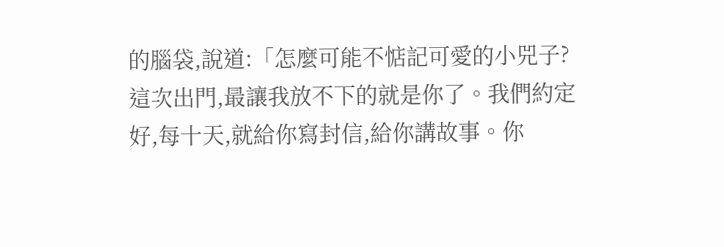的腦袋,說道:「怎麼可能不惦記可愛的小兕子?這次出門,最讓我放不下的就是你了。我們約定好,每十天,就給你寫封信,給你講故事。你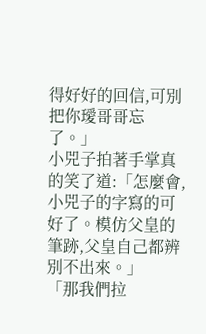得好好的回信,可別把你璦哥哥忘了。」
小兕子拍著手掌真的笑了道:「怎麼會,小兕子的字寫的可好了。模仿父皇的筆跡,父皇自己都辨別不出來。」
「那我們拉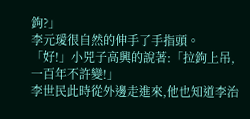鉤?」
李元璦很自然的伸手了手指頭。
「好!」小兕子高興的說著:「拉鉤上吊,一百年不許變!」
李世民此時從外邊走進來,他也知道李治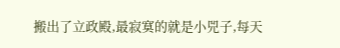搬出了立政殿,最寂寞的就是小兕子,每天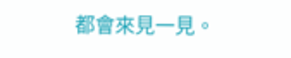都會來見一見。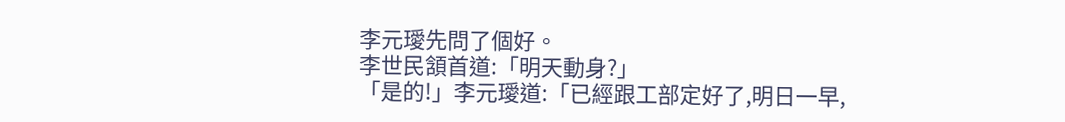李元璦先問了個好。
李世民頷首道:「明天動身?」
「是的!」李元璦道:「已經跟工部定好了,明日一早,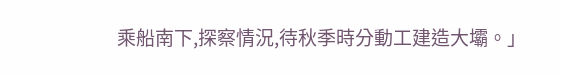乘船南下,探察情況,待秋季時分動工建造大壩。」